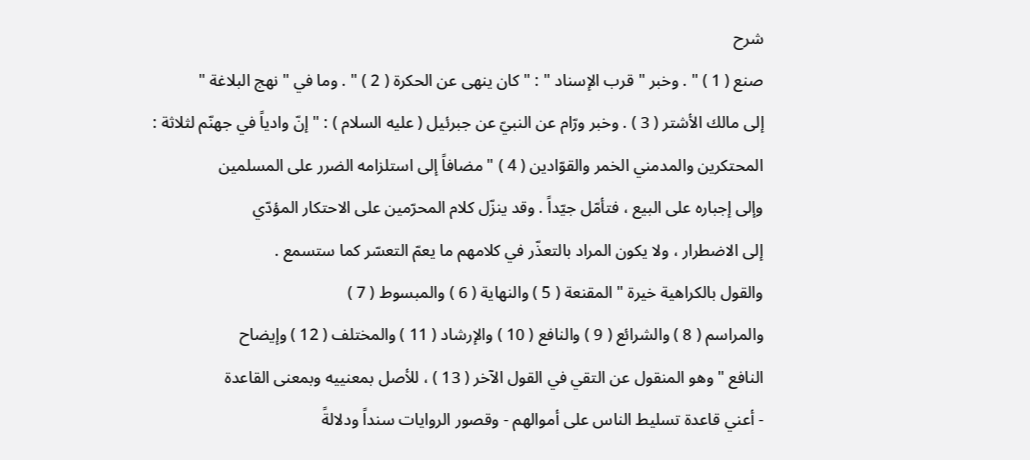شرح
صنع ( 1 ) " . وخبر " قرب الإسناد " : " كان ينهى عن الحكرة ( 2 ) " . وما في " نهج البلاغة "
إلى مالك الأشتر ( 3 ) . وخبر ورّام عن النبيّ عن جبرئيل ( عليه السلام ) : " إنّ وادياً في جهنّم لثلاثة :
المحتكرين والمدمني الخمر والقوّادين ( 4 ) " مضافاً إلى استلزامه الضرر على المسلمين
وإلى إجباره على البيع ، فتأمّل جيّداً . وقد ينزّل كلام المحرّمين على الاحتكار المؤدّي
إلى الاضطرار ، ولا يكون المراد بالتعذّر في كلامهم ما يعمّ التعسّر كما ستسمع .
والقول بالكراهية خيرة " المقنعة ( 5 ) والنهاية ( 6 ) والمبسوط ( 7 )
والمراسم ( 8 ) والشرائع ( 9 ) والنافع ( 10 ) والإرشاد ( 11 ) والمختلف ( 12 ) وإيضاح
النافع " وهو المنقول عن التقي في القول الآخر ( 13 ) ، للأصل بمعنييه وبمعنى القاعدة
- أعني قاعدة تسليط الناس على أموالهم - وقصور الروايات سنداً ودلالةً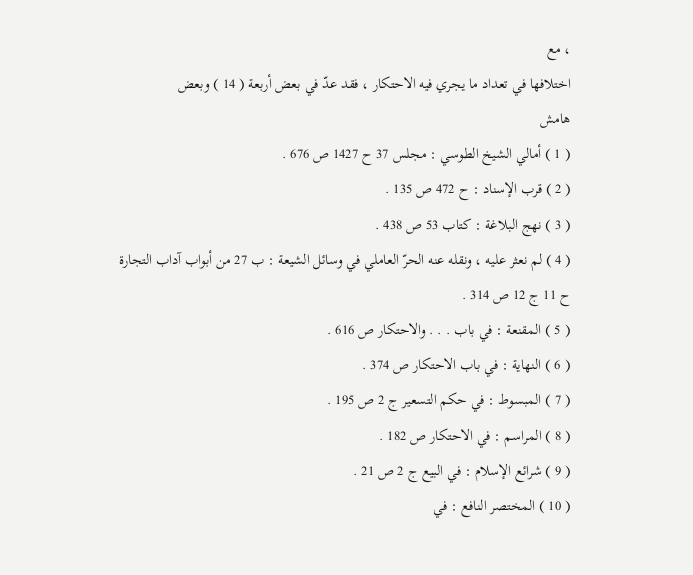، مع
اختلافها في تعداد ما يجري فيه الاحتكار ، فقد عدّ في بعض أربعة ( 14 ) وبعض
هامش
( 1 ) أمالي الشيخ الطوسي : مجلس 37 ح 1427 ص 676 .
( 2 ) قرب الإسناد : ح 472 ص 135 .
( 3 ) نهج البلاغة : كتاب 53 ص 438 .
( 4 ) لم نعثر عليه ، ونقله عنه الحرّ العاملي في وسائل الشيعة : ب 27 من أبواب آداب التجارة
ح 11 ج 12 ص 314 .
( 5 ) المقنعة : في باب . . . والاحتكار ص 616 .
( 6 ) النهاية : في باب الاحتكار ص 374 .
( 7 ) المبسوط : في حكم التسعير ج 2 ص 195 .
( 8 ) المراسم : في الاحتكار ص 182 .
( 9 ) شرائع الإسلام : في البيع ج 2 ص 21 .
( 10 ) المختصر النافع : في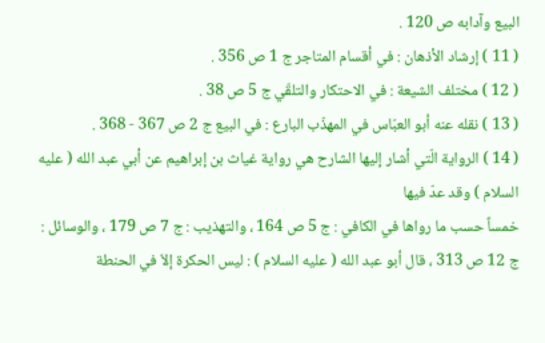البيع وآدابه ص 120 .
( 11 ) إرشاد الأذهان : في أقسام المتاجر ج 1 ص 356 .
( 12 ) مختلف الشيعة : في الاحتكار والتلقّي ج 5 ص 38 .
( 13 ) نقله عنه أبو العبّاس في المهذّب البارع : في البيع ج 2 ص 367 - 368 .
( 14 ) الرواية الّتي أشار إليها الشارح هي رواية غياث بن إبراهيم عن أبي عبد الله ( عليه السلام ) وقد عدّ فيها
خمساً حسب ما رواها في الكافي : ج 5 ص 164 ، والتهذيب : ج 7 ص 179 ، والوسائل :
ج 12 ص 313 ، قال أبو عبد الله ( عليه السلام ) : ليس الحكرة إلاّ في الحنطة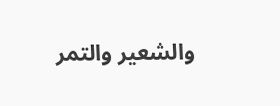والشعير والتمر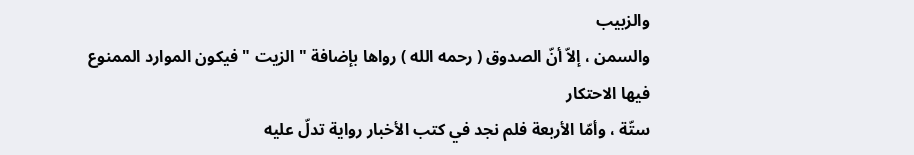والزبيب
والسمن ، إلاّ أنّ الصدوق ( رحمه الله ) رواها بإضافة " الزيت " فيكون الموارد الممنوع فيها الاحتكار
ستّة ، وأمّا الأربعة فلم نجد في كتب الأخبار رواية تدلّ عليه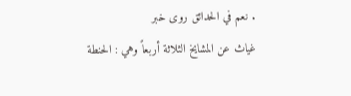. نعم في الحدائق روى خبر
غياث عن المشايخ الثلاثة أربعاً وهي : الحنطة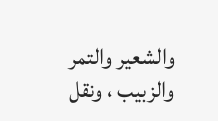والشعير والتمر والزبيب ، ونقل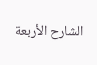الشارح الأربعة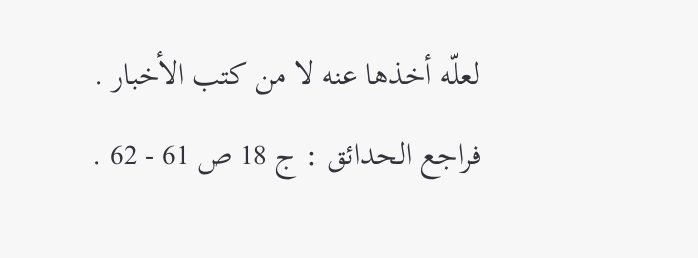لعلّه أخذها عنه لا من كتب الأخبار . فراجع الحدائق : ج 18 ص 61 - 62 .